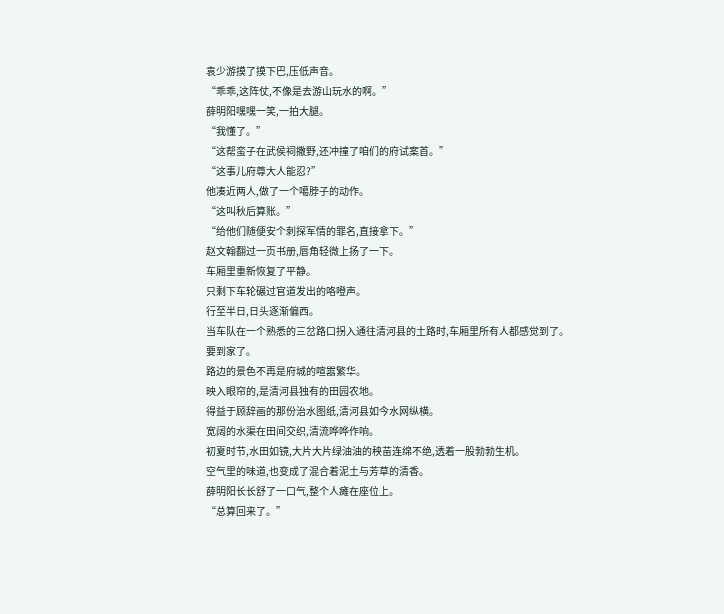袁少游摸了摸下巴,压低声音。
“乖乖,这阵仗,不像是去游山玩水的啊。”
薛明阳嘿嘿一笑,一拍大腿。
“我懂了。”
“这帮蛮子在武侯祠撒野,还冲撞了咱们的府试案首。”
“这事儿府尊大人能忍?”
他凑近两人,做了一个噶脖子的动作。
“这叫秋后算账。”
“给他们随便安个刺探军情的罪名,直接拿下。”
赵文翰翻过一页书册,唇角轻微上扬了一下。
车厢里重新恢复了平静。
只剩下车轮碾过官道发出的咯噔声。
行至半日,日头逐渐偏西。
当车队在一个熟悉的三岔路口拐入通往清河县的土路时,车厢里所有人都感觉到了。
要到家了。
路边的景色不再是府城的喧嚣繁华。
映入眼帘的,是清河县独有的田园农地。
得益于顾辞画的那份治水图纸,清河县如今水网纵横。
宽阔的水渠在田间交织,清流哗哗作响。
初夏时节,水田如镜,大片大片绿油油的秧苗连绵不绝,透着一股勃勃生机。
空气里的味道,也变成了混合着泥土与芳草的清香。
薛明阳长长舒了一口气,整个人瘫在座位上。
“总算回来了。”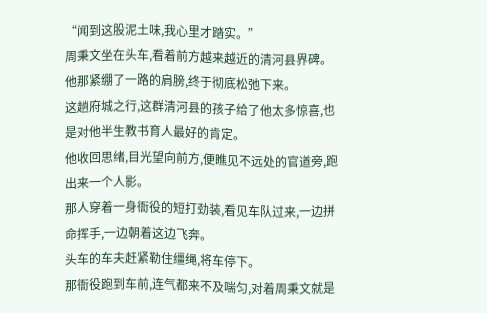“闻到这股泥土味,我心里才踏实。”
周秉文坐在头车,看着前方越来越近的清河县界碑。
他那紧绷了一路的肩膀,终于彻底松弛下来。
这趟府城之行,这群清河县的孩子给了他太多惊喜,也是对他半生教书育人最好的肯定。
他收回思绪,目光望向前方,便瞧见不远处的官道旁,跑出来一个人影。
那人穿着一身衙役的短打劲装,看见车队过来,一边拼命挥手,一边朝着这边飞奔。
头车的车夫赶紧勒住缰绳,将车停下。
那衙役跑到车前,连气都来不及喘匀,对着周秉文就是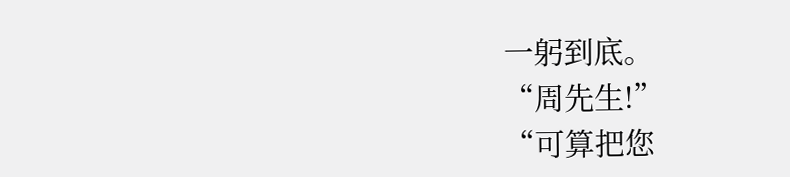一躬到底。
“周先生!”
“可算把您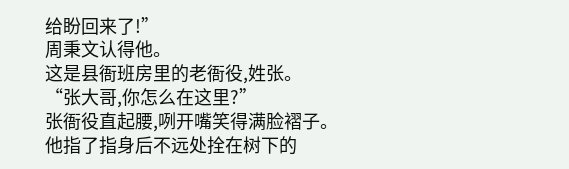给盼回来了!”
周秉文认得他。
这是县衙班房里的老衙役,姓张。
“张大哥,你怎么在这里?”
张衙役直起腰,咧开嘴笑得满脸褶子。
他指了指身后不远处拴在树下的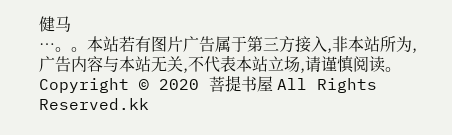健马
…。。本站若有图片广告属于第三方接入,非本站所为,广告内容与本站无关,不代表本站立场,请谨慎阅读。
Copyright © 2020 菩提书屋 All Rights Reserved.kk